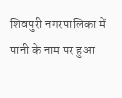शिवपुरी नगरपालिका में पानी के नाम पर हुआ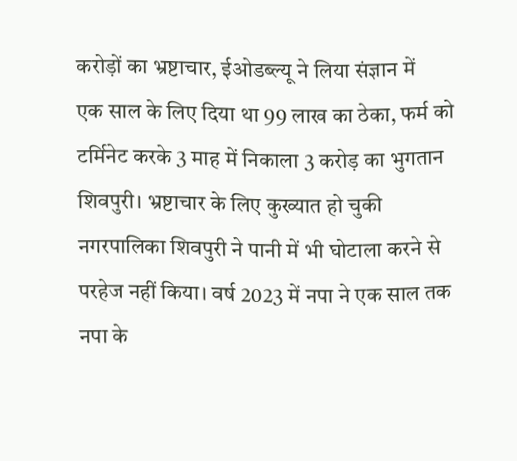करोड़ों का भ्रष्टाचार, ईओडब्ल्यू ने लिया संज्ञान में
एक साल के लिए दिया था 99 लाख का ठेका, फर्म को टर्मिनेट करके 3 माह में निकाला 3 करोड़ का भुगतान
शिवपुरी। भ्रष्टाचार के लिए कुख्यात हो चुकी नगरपालिका शिवपुरी ने पानी में भी घोटाला करने से परहेज नहीं किया। वर्ष 2023 में नपा ने एक साल तक नपा के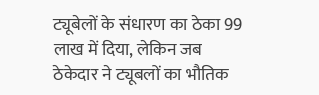ट्यूबेलों के संधारण का ठेका 99 लाख में दिया, लेकिन जब ठेकेदार ने ट्यूबलों का भौतिक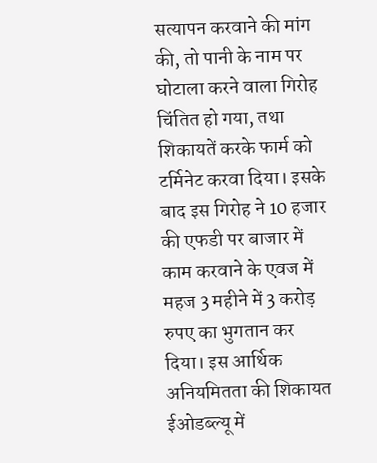सत्यापन करवाने की मांग की, तो पानी के नाम पर घोटाला करने वाला गिरोह चिंतित हो गया, तथा शिकायतें करके फार्म को टर्मिनेट करवा दिया। इसके बाद इस गिरोह ने 10 हजार की एफडी पर बाजार में काम करवाने के एवज में महज 3 महीने में 3 करोड़ रुपए का भुगतान कर दिया। इस आर्थिक अनियमितता की शिकायत ईओडब्ल्यू में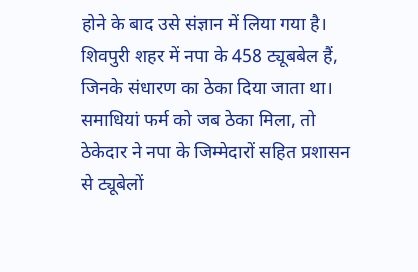होने के बाद उसे संज्ञान में लिया गया है।
शिवपुरी शहर में नपा के 458 ट्यूबबेल हैं, जिनके संधारण का ठेका दिया जाता था। समाधियां फर्म को जब ठेका मिला, तो ठेकेदार ने नपा के जिम्मेदारों सहित प्रशासन से ट्यूबेलों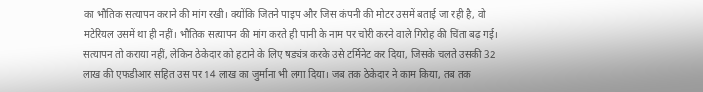का भौतिक सत्यापन कराने की मांग रखी। क्योंकि जितने पाइप और जिस कंपनी की मोटर उसमें बताई जा रही है, वो मटेरियल उसमें था ही नहीं। भौतिक सत्यापन की मांग करते ही पानी के नाम पर चोरी करने वाले गिरोह की चिंता बढ़ गई। सत्यापन तो कराया नहीं, लेकिन ठेकेदार को हटाने के लिए षड्यंत्र करके उसे टर्मिनेट कर दिया, जिसके चलते उसकी 32 लाख की एफडीआर सहित उस पर 14 लाख का जुर्माना भी लगा दिया। जब तक ठेकेदार ने काम किया, तब तक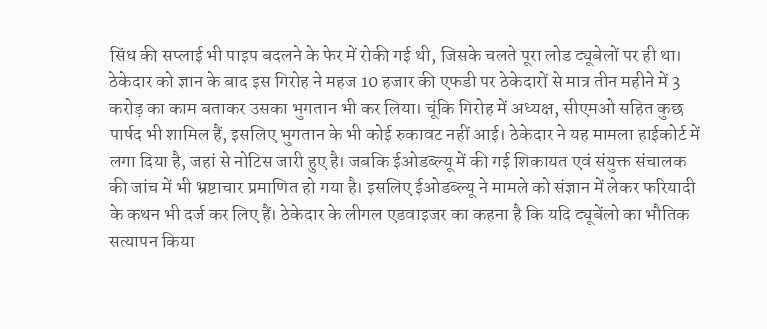सिंध की सप्लाई भी पाइप बदलने के फेर में रोकी गई थी, जिसके चलते पूरा लोड ट्यूबेलों पर ही था।
ठेकेदार को ज्ञान के बाद इस गिरोह ने महज 10 हजार की एफडी पर ठेकेदारों से मात्र तीन महीने में 3 करोड़ का काम बताकर उसका भुगतान भी कर लिया। चूंकि गिरोह में अध्यक्ष, सीएमओ सहित कुछ पार्षद भी शामिल हैं, इसलिए भुगतान के भी कोई रुकावट नहीं आई। ठेकेदार ने यह मामला हाईकोर्ट में लगा दिया है, जहां से नोटिस जारी हुए है। जबकि ईओडब्ल्यू में की गई शिकायत एवं संयुक्त संचालक की जांच में भी भ्रष्टाचार प्रमाणित हो गया है। इसलिए ईओडब्ल्यू ने मामले को संज्ञान में लेकर फरियादी के कथन भी दर्ज कर लिए हैं। ठेकेदार के लीगल एडवाइजर का कहना है कि यदि ट्यूबेंलो का भौतिक सत्यापन किया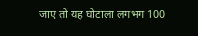जाए तो यह घोटाला लगभग 100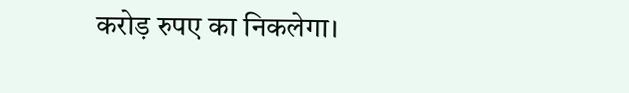करोड़ रुपए का निकलेगा।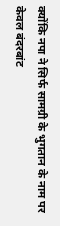क्योंकि नपा ने सिर्फ सामग्री के भुगतान के नाम पर केवल बंदरबांट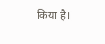किया है।